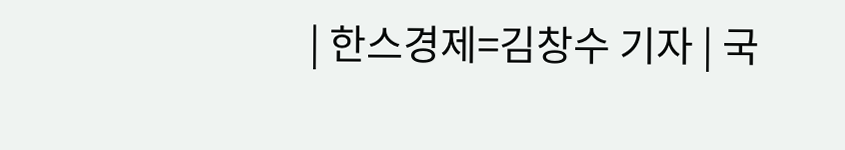| 한스경제=김창수 기자 | 국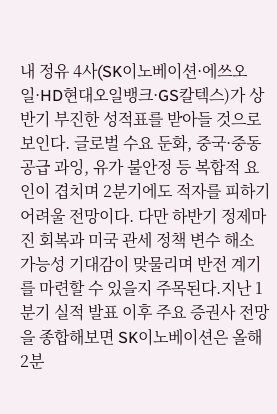내 정유 4사(SK이노베이션·에쓰오일·HD현대오일뱅크·GS칼텍스)가 상반기 부진한 성적표를 받아들 것으로 보인다. 글로벌 수요 둔화, 중국·중동 공급 과잉, 유가 불안정 등 복합적 요인이 겹치며 2분기에도 적자를 피하기 어려울 전망이다. 다만 하반기 정제마진 회복과 미국 관세 정책 변수 해소 가능성 기대감이 맞물리며 반전 계기를 마련할 수 있을지 주목된다.지난 1분기 실적 발표 이후 주요 증권사 전망을 종합해보면 SK이노베이션은 올해 2분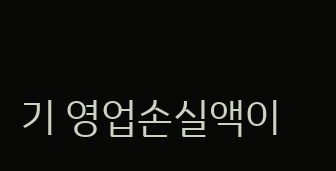기 영업손실액이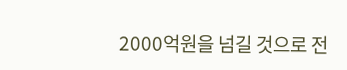2000억원을 넘길 것으로 전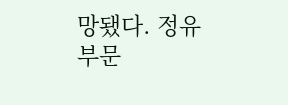망됐다. 정유 부문